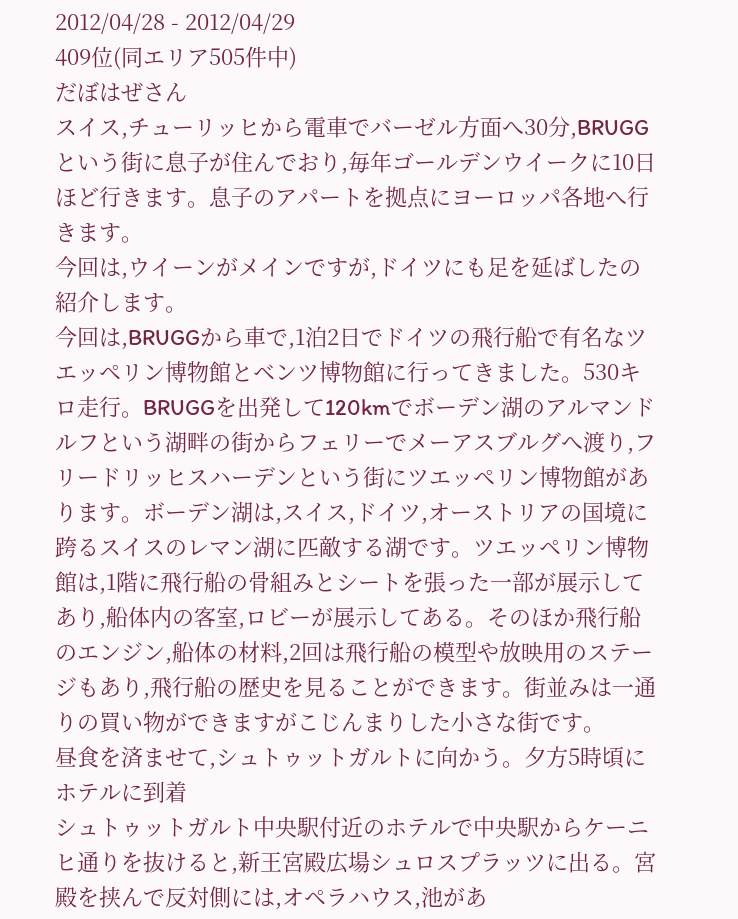2012/04/28 - 2012/04/29
409位(同エリア505件中)
だぼはぜさん
スイス,チューリッヒから電車でバーゼル方面へ30分,BRUGGという街に息子が住んでおり,毎年ゴールデンウイークに10日ほど行きます。息子のアパートを拠点にヨーロッパ各地へ行きます。
今回は,ウイーンがメインですが,ドイツにも足を延ばしたの紹介します。
今回は,BRUGGから車で,1泊2日でドイツの飛行船で有名なツエッペリン博物館とベンツ博物館に行ってきました。530キロ走行。BRUGGを出発して120kmでボーデン湖のアルマンドルフという湖畔の街からフェリーでメーアスブルグへ渡り,フリードリッヒスハーデンという街にツエッペリン博物館があります。ボーデン湖は,スイス,ドイツ,オーストリアの国境に跨るスイスのレマン湖に匹敵する湖です。ツエッペリン博物館は,1階に飛行船の骨組みとシートを張った一部が展示してあり,船体内の客室,ロビーが展示してある。そのほか飛行船のエンジン,船体の材料,2回は飛行船の模型や放映用のステージもあり,飛行船の歴史を見ることができます。街並みは一通りの買い物ができますがこじんまりした小さな街です。
昼食を済ませて,シュトゥットガルトに向かう。夕方5時頃にホテルに到着
シュトゥットガルト中央駅付近のホテルで中央駅からケーニヒ通りを抜けると,新王宮殿広場シュロスプラッツに出る。宮殿を挟んで反対側には,オペラハウス,池があ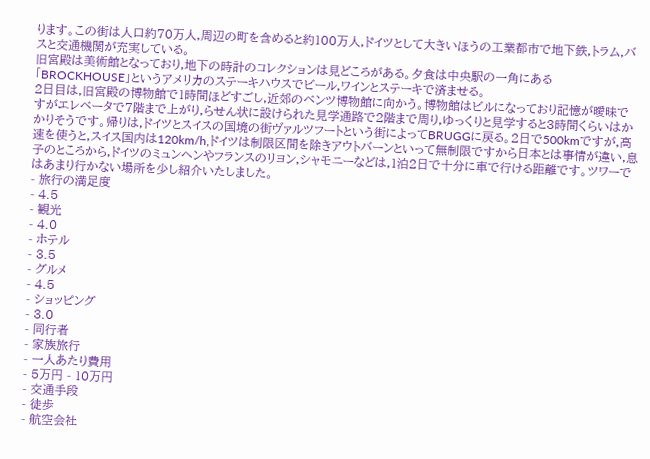ります。この街は人口約70万人,周辺の町を含めると約100万人,ドイツとして大きいほうの工業都市で地下鉄,トラム,バスと交通機関が充実している。
旧宮殿は美術館となっており,地下の時計のコレクションは見どころがある。夕食は中央駅の一角にある「BROCKHOUSE」というアメリカのステーキハウスでビール,ワインとステーキで済ませる。
2日目は,旧宮殿の博物館で1時間ほどすごし,近郊のベンツ博物館に向かう。博物館はビルになっており記憶が曖昧ですがエレベータで7階まで上がり,らせん状に設けられた見学通路で2階まで周り,ゆっくりと見学すると3時間くらいはかかりそうです。帰りは,ドイツとスイスの国境の街ヴァルツフートという街によってBRUGGに戻る。2日で500kmですが,高速を使うと,スイス国内は120km/h,ドイツは制限区間を除きアウトバーンといって無制限ですから日本とは事情が違い,息子のところから,ドイツのミュンヘンやフランスのリヨン,シャモニーなどは,1泊2日で十分に車で行ける距離です。ツワーではあまり行かない場所を少し紹介いたしました。
- 旅行の満足度
- 4.5
- 観光
- 4.0
- ホテル
- 3.5
- グルメ
- 4.5
- ショッピング
- 3.0
- 同行者
- 家族旅行
- 一人あたり費用
- 5万円 - 10万円
- 交通手段
- 徒歩
- 航空会社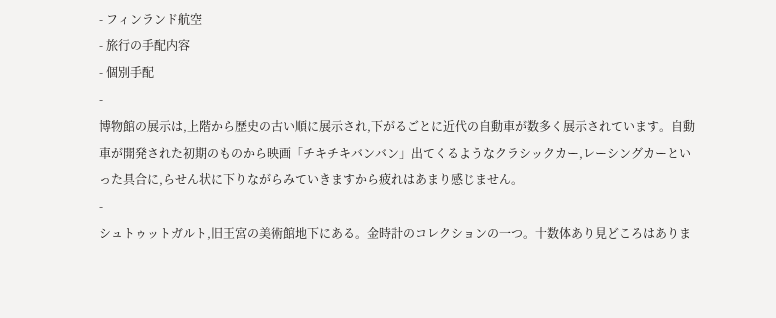- フィンランド航空
- 旅行の手配内容
- 個別手配
-
博物館の展示は,上階から歴史の古い順に展示され,下がるごとに近代の自動車が数多く展示されています。自動車が開発された初期のものから映画「チキチキバンバン」出てくるようなクラシックカー,レーシングカーといった具合に,らせん状に下りながらみていきますから疲れはあまり感じません。
-
シュトゥットガルト,旧王宮の美術館地下にある。金時計のコレクションの一つ。十数体あり見どころはありま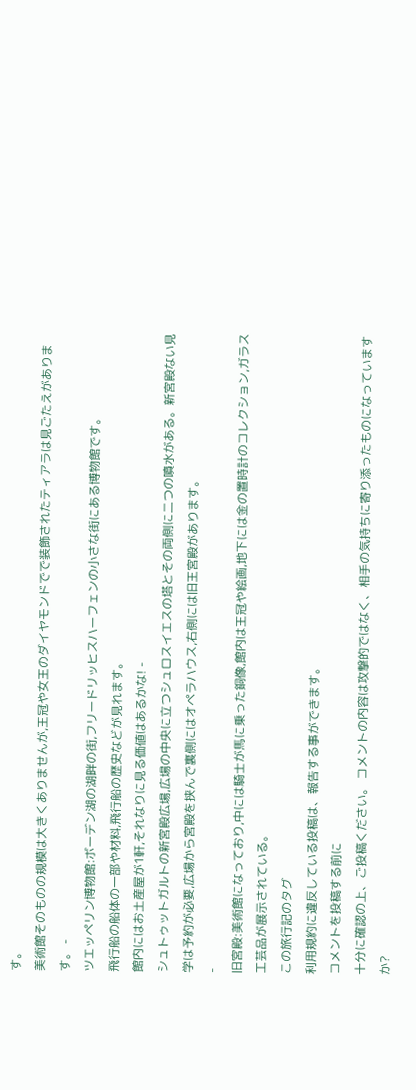す。
美術館そのものの規模は大きくありませんが,王冠や女王のダイヤモンドでで装飾されたティアラは見ごたえがあります。 -
ツエッペリン博物館:ボーデン湖の湖畔の街,フリードリッヒスハーフェンの小さな街にある博物館です。
飛行船の船体の一部や材料,飛行船の歴史などが見れます。
館内にはお土産屋が1軒,それなりに見る価値はあるかな! -
シュトゥットガルトの新宮殿広場,広場の中央に立つシュロスイエスの塔とその両側に二つの噴水がある。新宮殿ない見学は予約が必要,広場から宮殿を挟んで裏側にはオペラハウス,右側には旧王宮殿があります。
-
旧宮殿:美術館になっており,中には騎士が馬に乗った銅像,館内は王冠や絵画,地下には金の置時計のコレクション,ガラス工芸品が展示されている。
この旅行記のタグ
利用規約に違反している投稿は、報告する事ができます。
コメントを投稿する前に
十分に確認の上、ご投稿ください。 コメントの内容は攻撃的ではなく、相手の気持ちに寄り添ったものになっていますか?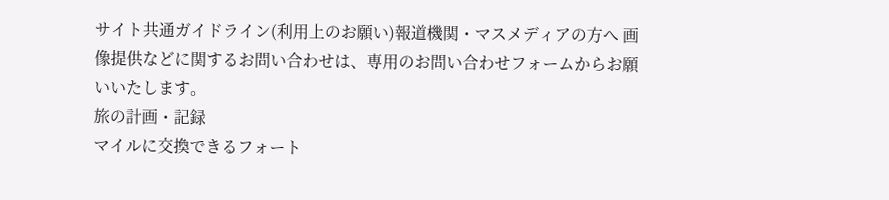サイト共通ガイドライン(利用上のお願い)報道機関・マスメディアの方へ 画像提供などに関するお問い合わせは、専用のお問い合わせフォームからお願いいたします。
旅の計画・記録
マイルに交換できるフォート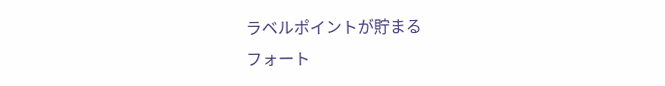ラベルポイントが貯まる
フォート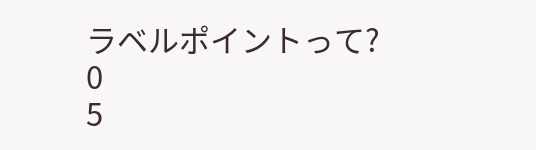ラベルポイントって?
0
5